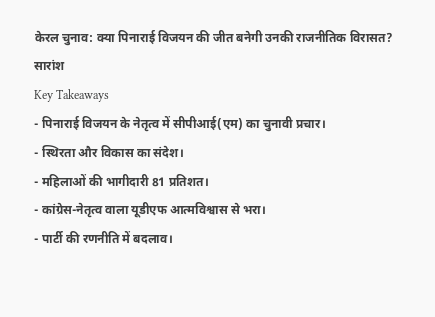केरल चुनाव: क्या पिनाराई विजयन की जीत बनेगी उनकी राजनीतिक विरासत?
सारांश
Key Takeaways
- पिनाराई विजयन के नेतृत्व में सीपीआई(एम) का चुनावी प्रचार।
- स्थिरता और विकास का संदेश।
- महिलाओं की भागीदारी 81 प्रतिशत।
- कांग्रेस-नेतृत्व वाला यूडीएफ आत्मविश्वास से भरा।
- पार्टी की रणनीति में बदलाव।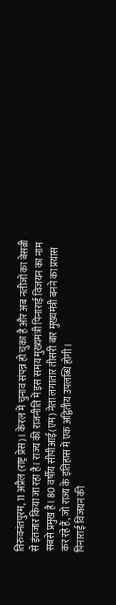तिरुवनंतपुरम, 11 अप्रैल (राष्ट्र प्रेस)। केरल में चुनाव संपन्न हो चुका है और अब नतीजों का बेसब्री से इंतजार किया जा रहा है। राज्य की राजनीति में इस समय मुख्यमंत्री पिनाराई विजयन का नाम सबसे प्रमुख है। 80 वर्षीय सीपीआई(एम) नेता लगातार तीसरी बार मुख्यमंत्री बनने का प्रयास कर रहे हैं, जो राज्य के इतिहास में एक अद्वितीय उपलब्धि होगी।
पिनाराई विजयन की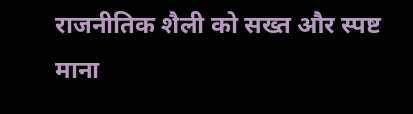राजनीतिक शैली को सख्त और स्पष्ट माना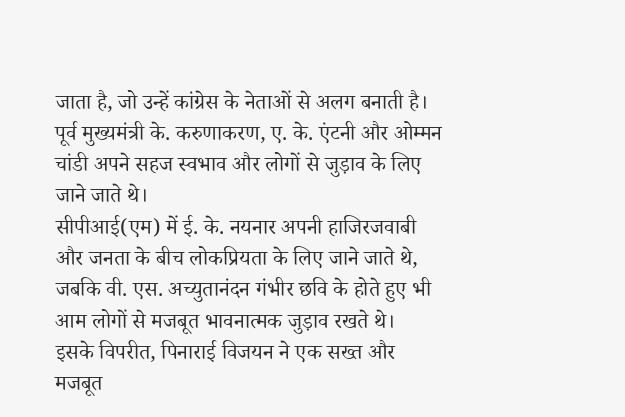जाता है, जो उन्हें कांग्रेस के नेताओं से अलग बनाती है। पूर्व मुख्यमंत्री के. करुणाकरण, ए. के. एंटनी और ओम्मन चांडी अपने सहज स्वभाव और लोगों से जुड़ाव के लिए जाने जाते थे।
सीपीआई(एम) में ई. के. नयनार अपनी हाजिरजवाबी और जनता के बीच लोकप्रियता के लिए जाने जाते थे, जबकि वी. एस. अच्युतानंदन गंभीर छवि के होते हुए भी आम लोगों से मजबूत भावनात्मक जुड़ाव रखते थे।
इसके विपरीत, पिनाराई विजयन ने एक सख्त और मजबूत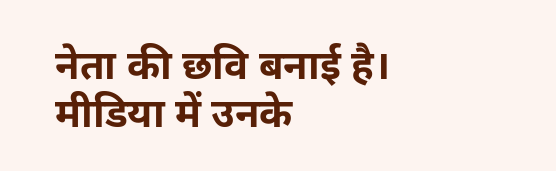नेता की छवि बनाई है। मीडिया में उनके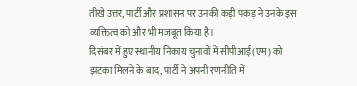तीखे उत्तर, पार्टी और प्रशासन पर उनकी कड़ी पकड़ ने उनके इस व्यक्तित्व को और भी मजबूत किया है।
दिसंबर में हुए स्थानीय निकाय चुनावों में सीपीआई(एम) को झटका मिलने के बाद, पार्टी ने अपनी रणनीति में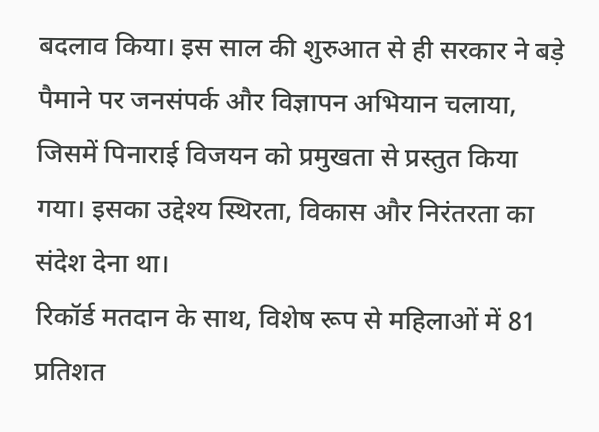बदलाव किया। इस साल की शुरुआत से ही सरकार ने बड़े पैमाने पर जनसंपर्क और विज्ञापन अभियान चलाया, जिसमें पिनाराई विजयन को प्रमुखता से प्रस्तुत किया गया। इसका उद्देश्य स्थिरता, विकास और निरंतरता का संदेश देना था।
रिकॉर्ड मतदान के साथ, विशेष रूप से महिलाओं में 81 प्रतिशत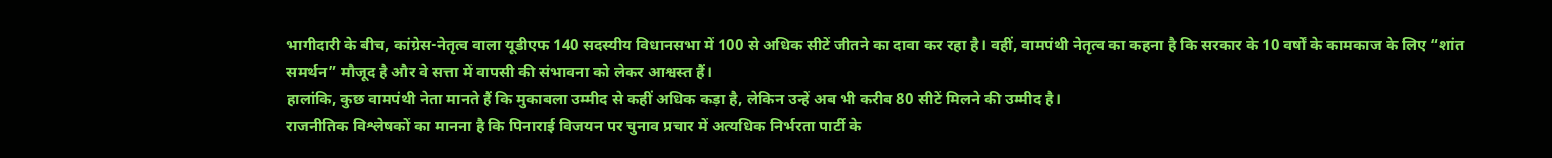भागीदारी के बीच, कांग्रेस-नेतृत्व वाला यूडीएफ 140 सदस्यीय विधानसभा में 100 से अधिक सीटें जीतने का दावा कर रहा है। वहीं, वामपंथी नेतृत्व का कहना है कि सरकार के 10 वर्षों के कामकाज के लिए “शांत समर्थन” मौजूद है और वे सत्ता में वापसी की संभावना को लेकर आश्वस्त हैं।
हालांकि, कुछ वामपंथी नेता मानते हैं कि मुकाबला उम्मीद से कहीं अधिक कड़ा है, लेकिन उन्हें अब भी करीब 80 सीटें मिलने की उम्मीद है।
राजनीतिक विश्लेषकों का मानना है कि पिनाराई विजयन पर चुनाव प्रचार में अत्यधिक निर्भरता पार्टी के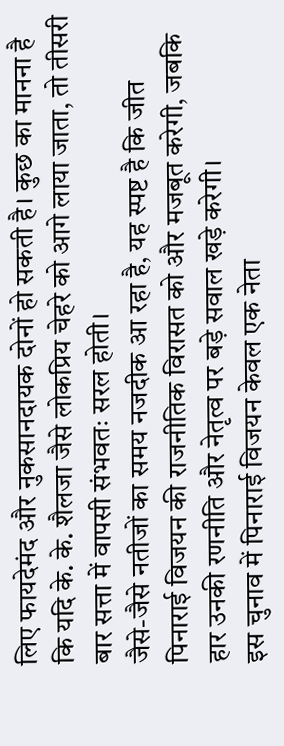लिए फायदेमंद और नुकसानदायक दोनों हो सकती है। कुछ का मानना है कि यदि के. के. शैलजा जैसे लोकप्रिय चेहरे को आगे लाया जाता, तो तीसरी बार सत्ता में वापसी संभवतः सरल होती।
जैसे-जैसे नतीजों का समय नजदीक आ रहा है, यह स्पष्ट है कि जीत पिनाराई विजयन की राजनीतिक विरासत को और मजबूत करेगी, जबकि हार उनकी रणनीति और नेतृत्व पर बड़े सवाल खड़े करेगी।
इस चुनाव में पिनाराई विजयन केवल एक नेता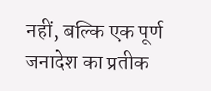नहीं, बल्कि एक पूर्ण जनादेश का प्रतीक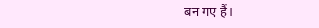बन गए हैं।